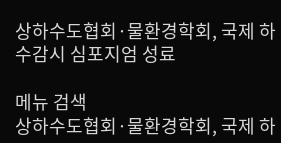상하수도협회·물환경학회, 국제 하수감시 심포지엄 성료

메뉴 검색
상하수도협회·물환경학회, 국제 하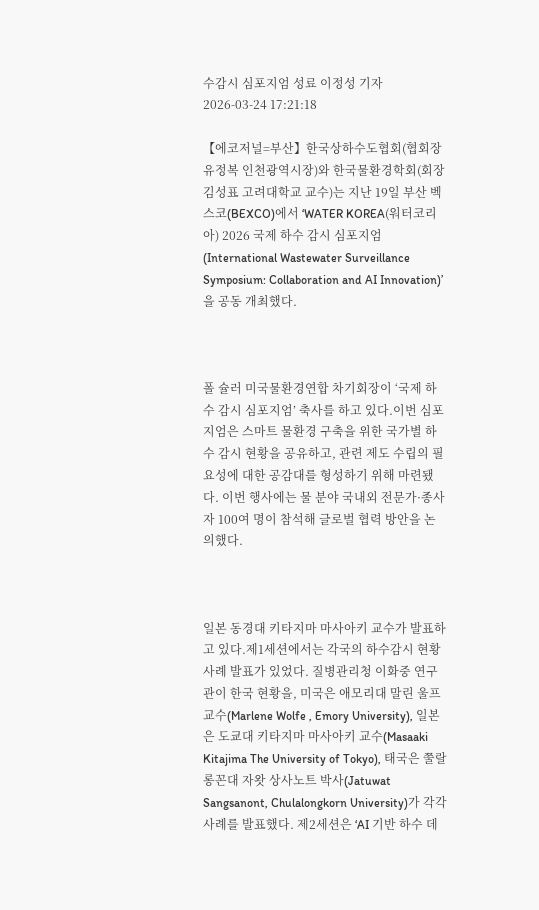수감시 심포지엄 성료 이정성 기자 2026-03-24 17:21:18

【에코저널=부산】한국상하수도협회(협회장 유정복 인천광역시장)와 한국물환경학회(회장 김성표 고려대학교 교수)는 지난 19일 부산 벡스코(BEXCO)에서 ‘WATER KOREA(워터코리아) 2026 국제 하수 감시 심포지엄(International Wastewater Surveillance Symposium: Collaboration and AI Innovation)’을 공동 개최했다.



폴 슐러 미국물환경연합 차기회장이 ‘국제 하수 감시 심포지엄’ 축사를 하고 있다.이번 심포지엄은 스마트 물환경 구축을 위한 국가별 하수 감시 현황을 공유하고, 관련 제도 수립의 필요성에 대한 공감대를 형성하기 위해 마련됐다. 이번 행사에는 물 분야 국내외 전문가·종사자 100여 명이 참석해 글로벌 협력 방안을 논의했다.



일본 동경대 키타지마 마사아키 교수가 발표하고 있다.제1세션에서는 각국의 하수감시 현황 사례 발표가 있었다. 질병관리청 이화중 연구관이 한국 현황을, 미국은 애모리대 말린 울프 교수(Marlene Wolfe , Emory University), 일본은 도쿄대 키타지마 마사아키 교수(Masaaki Kitajima The University of Tokyo), 태국은 쭐랄롱꼰대 자왓 상사노트 박사(Jatuwat Sangsanont, Chulalongkorn University)가 각각 사례를 발표했다. 제2세션은 ‘AI 기반 하수 데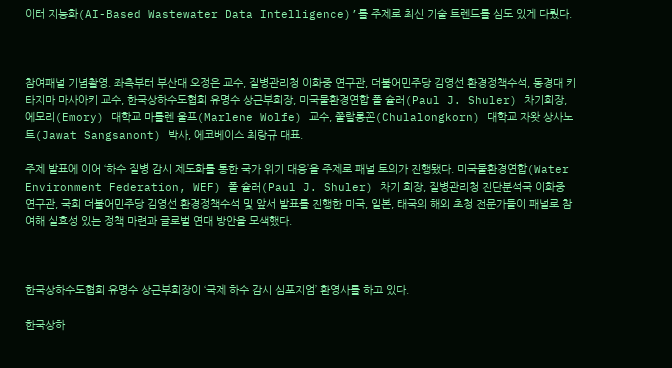이터 지능화(AI-Based Wastewater Data Intelligence)’를 주제로 최신 기술 트렌드를 심도 있게 다뤘다.



참여패널 기념촬영. 좌측부터 부산대 오정은 교수, 질병관리청 이화중 연구관, 더불어민주당 김영선 환경정책수석, 동경대 키타지마 마사아키 교수, 한국상하수도협회 유명수 상근부회장, 미국물환경연합 폴 슐러(Paul J. Shuler) 차기회장, 에모리(Emory) 대학교 마를렌 울프(Marlene Wolfe) 교수, 쭐랄롱꼰(Chulalongkorn) 대학교 자왓 상사노트(Jawat Sangsanont) 박사, 에코베이스 최랑규 대표.

주제 발표에 이어 ‘하수 질병 감시 제도화를 통한 국가 위기 대응’을 주제로 패널 토의가 진행됐다. 미국물환경연합(Water Environment Federation, WEF) 폴 슐러(Paul J. Shuler) 차기 회장, 질병관리청 진단분석국 이화중 연구관, 국회 더불어민주당 김영선 환경정책수석 및 앞서 발표를 진행한 미국, 일본, 태국의 해외 초청 전문가들이 패널로 참여해 실효성 있는 정책 마련과 글로벌 연대 방안을 모색했다.



한국상하수도협회 유명수 상근부회장이 ‘국제 하수 감시 심포지엄’ 환영사를 하고 있다.

한국상하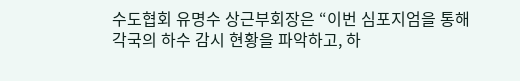수도협회 유명수 상근부회장은 “이번 심포지엄을 통해 각국의 하수 감시 현황을 파악하고, 하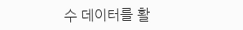수 데이터를 활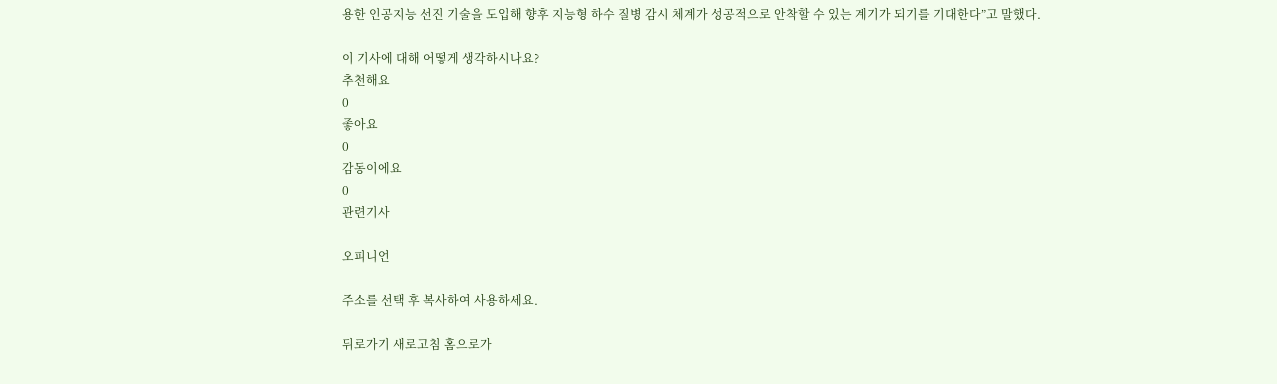용한 인공지능 선진 기술을 도입해 향후 지능형 하수 질병 감시 체계가 성공적으로 안착할 수 있는 계기가 되기를 기대한다”고 말했다.

이 기사에 대해 어떻게 생각하시나요?
추천해요
0
좋아요
0
감동이에요
0
관련기사

오피니언

주소를 선택 후 복사하여 사용하세요.

뒤로가기 새로고침 홈으로가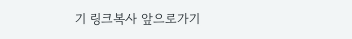기 링크복사 앞으로가기